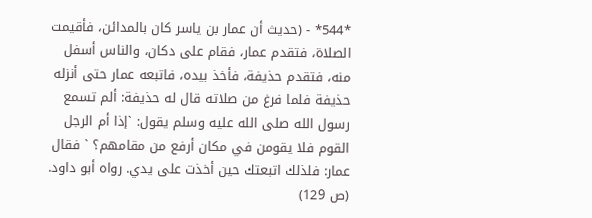*544* - (حديث أن عمار بن ياسر كان بالمدائن، فأقيمت الصلاة، فتقدم عمار، فقام على دكان، والناس أسفل منه، فتقدم حذيفة، فأخذ بيده، فاتبعه عمار حتى أنزله حذيفة فلما فرغ من صلاته قال له حذيفة: ألم تسمع رسول الله صلى الله عليه وسلم يقول: `إذا أم الرجل القوم فلا يقومن في مكان أرفع من مقامهم؟ ` فقال عمار: فلذلك اتبعتك حين أخذت على يدي. رواه أبو داود. (ص 129)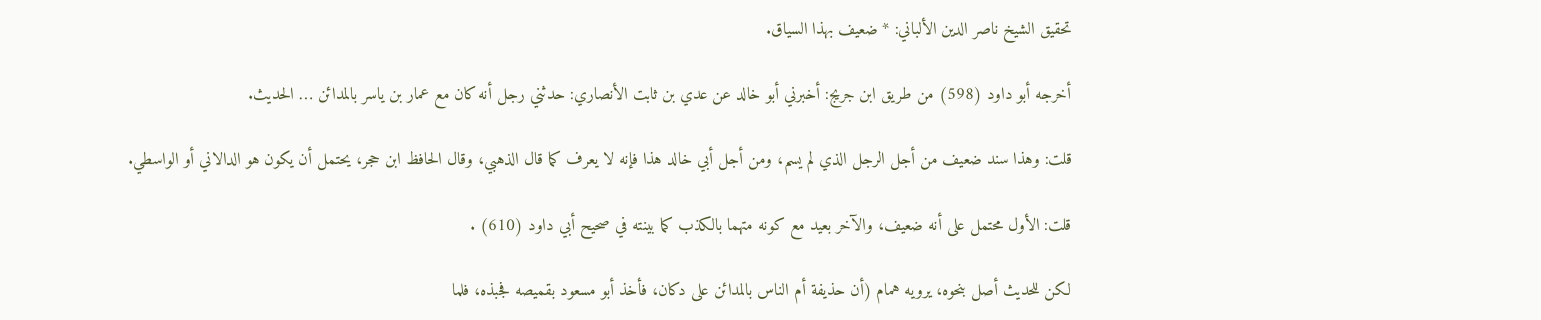تحقيق الشيخ ناصر الدين الألباني: * ضعيف بهذا السياق.

أخرجه أبو داود (598) من طريق ابن جريج: أخبرني أبو خالد عن عدي بن ثابت الأنصاري: حدثني رجل أنه كان مع عمار بن ياسر بالمدائن … الحديث.

قلت: وهذا سند ضعيف من أجل الرجل الذي لم يسم، ومن أجل أبي خالد هذا فإنه لا يعرف كما قال الذهبي، وقال الحافظ ابن حجر، يحتمل أن يكون هو الدالاني أو الواسطي.

قلت: الأول محتمل على أنه ضعيف، والآخر بعيد مع كونه متهما بالكذب كما بينته في صحيح أبي داود (610) .

لكن للحديث أصل بنحوه، يرويه همام (أن حذيفة أم الناس بالمدائن على دكان، فأخذ أبو مسعود بقميصه فجبذه، فلما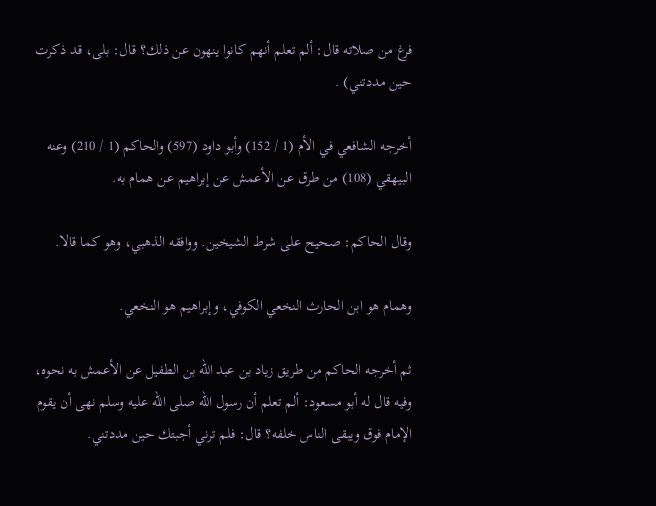فرغ من صلاته قال: ألم تعلم أنهم كانوا ينهون عن ذلك؟ قال: بلى، قد ذكرت حين مددتني) .

أخرجه الشافعي في الأم (1 / 152) وأبو داود (597) والحاكم (1 / 210) وعنه البيهقي (108) من طرق عن الأعمش عن إبراهيم عن همام به.

وقال الحاكم: صحيح على شرط الشيخين. ووافقه الذهبي، وهو كما قالا.

وهمام هو ابن الحارث النخعي الكوفي، وإبراهيم هو النخعي.

ثم أخرجه الحاكم من طريق زياد بن عبد الله بن الطفيل عن الأعمش به نحوه، وفيه قال له أبو مسعود: ألم تعلم أن رسول الله صلى الله عليه وسلم نهى أن يقوم الإمام فوق ويبقى الناس خلفه؟ قال: فلم ترني أجبتك حين مددتني.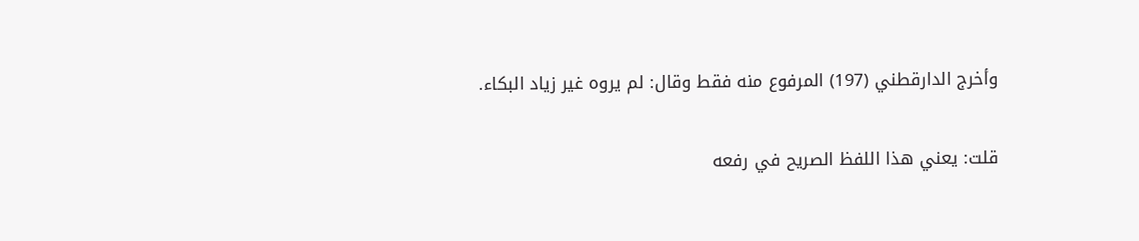وأخرج الدارقطني (197) المرفوع منه فقط وقال: لم يروه غير زياد البكاء.

قلت: يعني هذا اللفظ الصريح في رفعه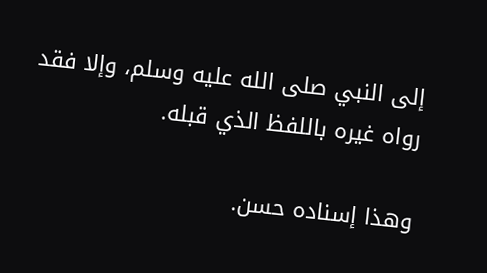إلى النبي صلى الله عليه وسلم، وإلا فقد رواه غيره باللفظ الذي قبله.

وهذا إسناده حسن.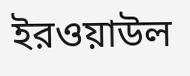ইরওয়াউল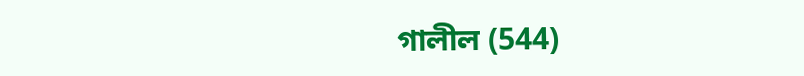গালীল (544)